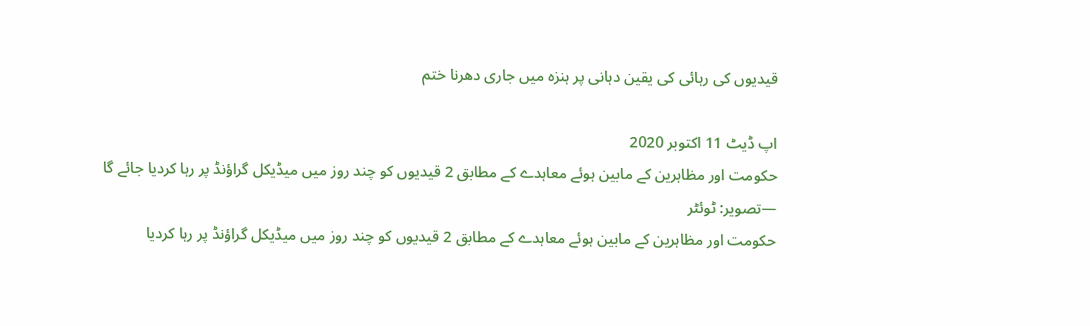قیدیوں کی رہائی کی یقین دہانی پر ہنزہ میں جاری دھرنا ختم

اپ ڈیٹ 11 اکتوبر 2020
حکومت اور مظاہرین کے مابین ہوئے معاہدے کے مطابق 2 قیدیوں کو چند روز میں میڈیکل گراؤنڈ پر رہا کردیا جائے گا —تصویر: ٹوئٹر
حکومت اور مظاہرین کے مابین ہوئے معاہدے کے مطابق 2 قیدیوں کو چند روز میں میڈیکل گراؤنڈ پر رہا کردیا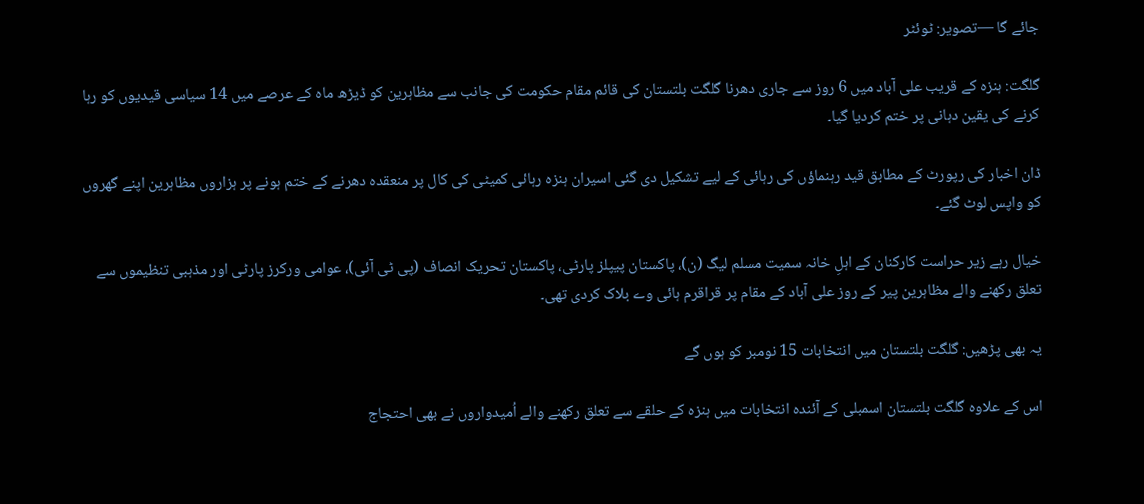جائے گا —تصویر: ٹوئٹر

گلگت: ہنزہ کے قریب علی آباد میں 6 روز سے جاری دھرنا گلگت بلتستان کی قائم مقام حکومت کی جانب سے مظاہرین کو ڈیڑھ ماہ کے عرصے میں 14 سیاسی قیدیوں کو رہا کرنے کی یقین دہانی پر ختم کردیا گیا۔

ڈان اخبار کی رپورٹ کے مطابق قید رہنماؤں کی رہائی کے لیے تشکیل دی گئی اسیران ہنزہ رہائی کمیٹی کی کال پر منعقدہ دھرنے کے ختم ہونے پر ہزاروں مظاہرین اپنے گھروں کو واپس لوٹ گئے۔

خیال رہے زیر حراست کارکنان کے اہلِ خانہ سمیت مسلم لیگ (ن)، پاکستان پیپلز پارٹی، پاکستان تحریک انصاف (پی ٹی آئی)، عوامی ورکرز پارٹی اور مذہبی تنظیموں سے تعلق رکھنے والے مظاہرین پیر کے روز علی آباد کے مقام پر قراقرم ہائی وے بلاک کردی تھی۔

یہ بھی پڑھیں: گلگت بلتستان میں انتخابات 15 نومبر کو ہوں گے

اس کے علاوہ گلگت بلتستان اسمبلی کے آئندہ انتخابات میں ہنزہ کے حلقے سے تعلق رکھنے والے اُمیدواروں نے بھی احتجاج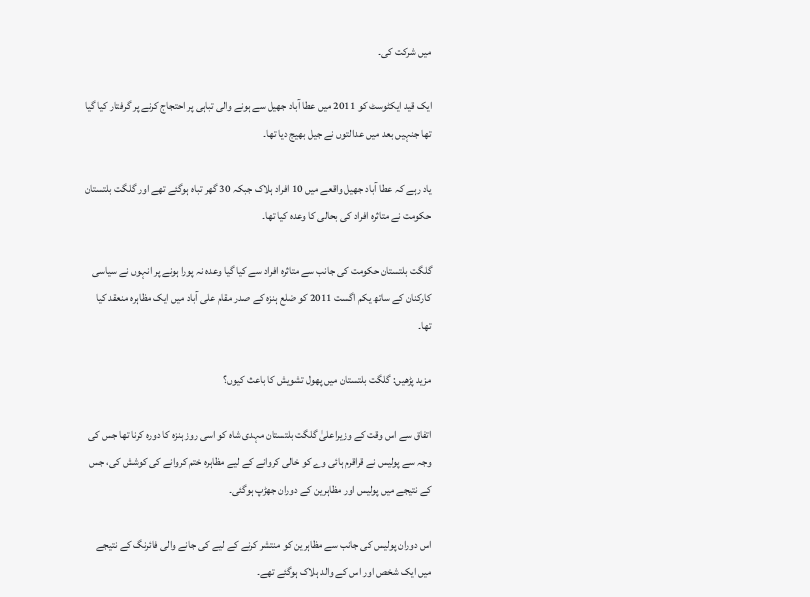میں شرکت کی۔

ایک قید ایکٹوسٹ کو 2011 میں عطا آباد جھیل سے ہونے والی تباہی پر احتجاج کرنے پر گرفتار کیا گیا تھا جنہیں بعد میں عدالتوں نے جیل بھیج دیا تھا۔

یاد رہے کہ عطا آباد جھیل واقعے میں 10 افراد ہلاک جبکہ 30 گھر تباہ ہوگئے تھے اور گلگت بلتستان حکومت نے متاثرہ افراد کی بحالی کا وعدہ کیا تھا۔

گلگت بلتستان حکومت کی جانب سے متاثرہ افراد سے کیا گیا وعدہ نہ پورا ہونے پر انہوں نے سیاسی کارکنان کے ساتھ یکم اگست 2011 کو ضلع ہنزہ کے صدر مقام علی آباد میں ایک مظاہرہ منعقد کیا تھا۔

مزید پڑھیں: گلگت بلتستان میں پھول تشویش کا باعث کیوں؟

اتفاق سے اس وقت کے وزیراعلیٰ گلگت بلتستان مہدی شاہ کو اسی روز ہنزہ کا دورہ کرنا تھا جس کی وجہ سے پولیس نے قراقرم ہائی وے کو خالی کروانے کے لیے مظاہرہ ختم کروانے کی کوشش کی، جس کے نتیجے میں پولیس اور مظاہرین کے دوران جھڑپ ہوگئی۔

اس دوران پولیس کی جانب سے مظاہرین کو منتشر کرنے کے لیے کی جانے والی فائرنگ کے نتیجے میں ایک شخص اور اس کے والد ہلاک ہوگئے تھے۔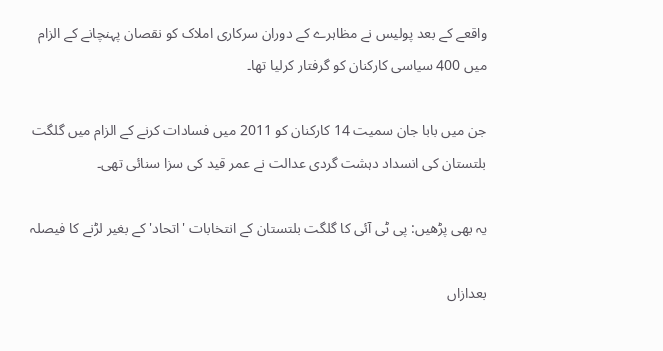واقعے کے بعد پولیس نے مظاہرے کے دوران سرکاری املاک کو نقصان پہنچانے کے الزام میں 400 سیاسی کارکنان کو گرفتار کرلیا تھا۔

جن میں بابا جان سمیت 14 کارکنان کو 2011 میں فسادات کرنے کے الزام میں گلگت بلتستان کی انسداد دہشت گردی عدالت نے عمر قید کی سزا سنائی تھی۔

یہ بھی پڑھیں: پی ٹی آئی کا گلگت بلتستان کے انتخابات 'اتحاد' کے بغیر لڑنے کا فیصلہ

بعدازاں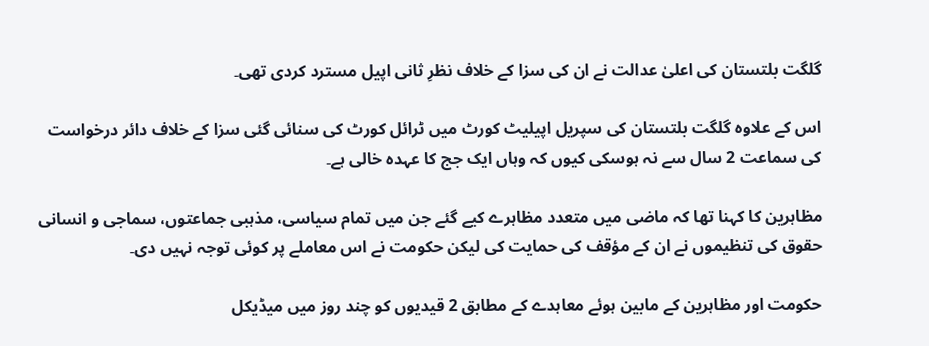گلگت بلتستان کی اعلیٰ عدالت نے ان کی سزا کے خلاف نظرِ ثانی اپیل مسترد کردی تھی۔

اس کے علاوہ گلگت بلتستان کی سپریل اپیلیٹ کورٹ میں ٹرائل کورٹ کی سنائی گئی سزا کے خلاف دائر درخواست کی سماعت 2 سال سے نہ ہوسکی کیوں کہ وہاں ایک جج کا عہدہ خالی ہے۔

مظاہرین کا کہنا تھا کہ ماضی میں متعدد مظاہرے کیے گئے جن میں تمام سیاسی، مذہبی جماعتوں، سماجی و انسانی حقوق کی تنظیموں نے ان کے مؤقف کی حمایت کی لیکن حکومت نے اس معاملے پر کوئی توجہ نہیں دی۔

حکومت اور مظاہرین کے مابین ہوئے معاہدے کے مطابق 2 قیدیوں کو چند روز میں میڈیکل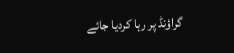گراؤنڈ پر رہا کردیا جائے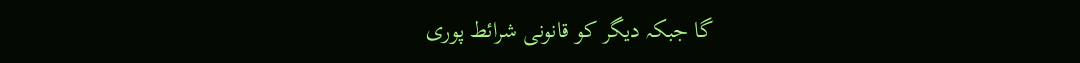گا جبکہ دیگر کو قانونی شرائط پوری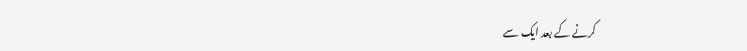کرنے کے بعد ایک سے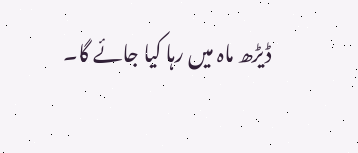ڈیڑھ ماہ میں رہا کیا جائے گا۔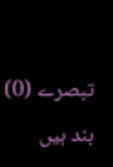تبصرے (0) بند ہیں